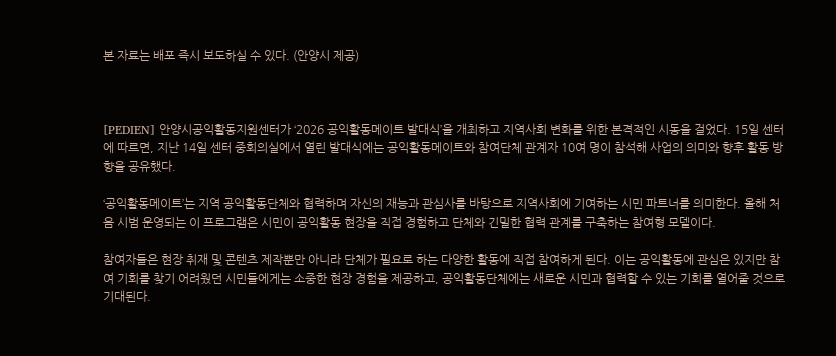본 자료는 배포 즉시 보도하실 수 있다. (안양시 제공)



[PEDIEN] 안양시공익활동지원센터가 ‘2026 공익활동메이트 발대식’을 개최하고 지역사회 변화를 위한 본격적인 시동을 걸었다. 15일 센터에 따르면, 지난 14일 센터 중회의실에서 열린 발대식에는 공익활동메이트와 참여단체 관계자 10여 명이 참석해 사업의 의미와 향후 활동 방향을 공유했다.

‘공익활동메이트’는 지역 공익활동단체와 협력하며 자신의 재능과 관심사를 바탕으로 지역사회에 기여하는 시민 파트너를 의미한다. 올해 처음 시범 운영되는 이 프로그램은 시민이 공익활동 현장을 직접 경험하고 단체와 긴밀한 협력 관계를 구축하는 참여형 모델이다.

참여자들은 현장 취재 및 콘텐츠 제작뿐만 아니라 단체가 필요로 하는 다양한 활동에 직접 참여하게 된다. 이는 공익활동에 관심은 있지만 참여 기회를 찾기 어려웠던 시민들에게는 소중한 현장 경험을 제공하고, 공익활동단체에는 새로운 시민과 협력할 수 있는 기회를 열어줄 것으로 기대된다.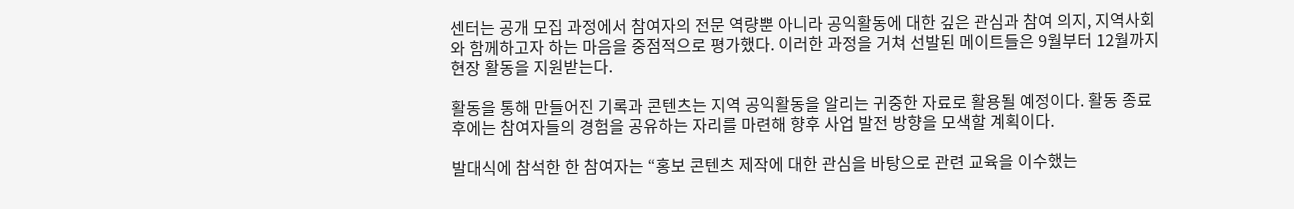센터는 공개 모집 과정에서 참여자의 전문 역량뿐 아니라 공익활동에 대한 깊은 관심과 참여 의지, 지역사회와 함께하고자 하는 마음을 중점적으로 평가했다. 이러한 과정을 거쳐 선발된 메이트들은 9월부터 12월까지 현장 활동을 지원받는다.

활동을 통해 만들어진 기록과 콘텐츠는 지역 공익활동을 알리는 귀중한 자료로 활용될 예정이다. 활동 종료 후에는 참여자들의 경험을 공유하는 자리를 마련해 향후 사업 발전 방향을 모색할 계획이다.

발대식에 참석한 한 참여자는 “홍보 콘텐츠 제작에 대한 관심을 바탕으로 관련 교육을 이수했는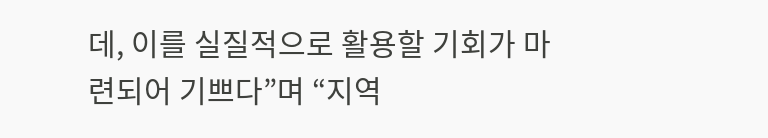데, 이를 실질적으로 활용할 기회가 마련되어 기쁘다”며 “지역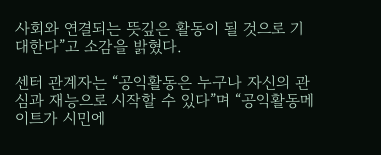사회와 연결되는 뜻깊은 활동이 될 것으로 기대한다”고 소감을 밝혔다.

센터 관계자는 “공익활동은 누구나 자신의 관심과 재능으로 시작할 수 있다”며 “공익활동메이트가 시민에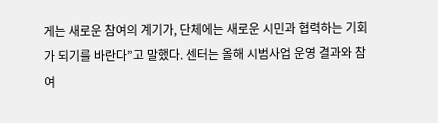게는 새로운 참여의 계기가, 단체에는 새로운 시민과 협력하는 기회가 되기를 바란다”고 말했다. 센터는 올해 시범사업 운영 결과와 참여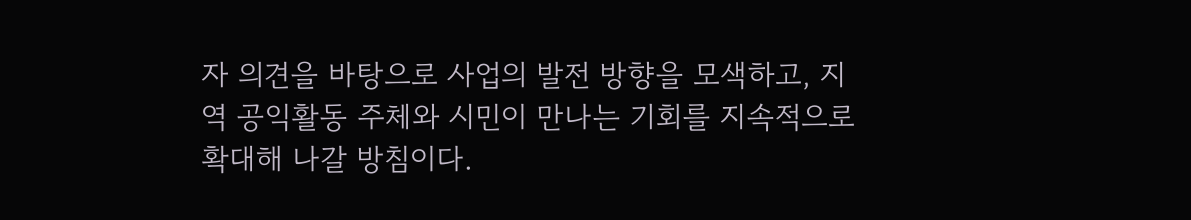자 의견을 바탕으로 사업의 발전 방향을 모색하고, 지역 공익활동 주체와 시민이 만나는 기회를 지속적으로 확대해 나갈 방침이다.